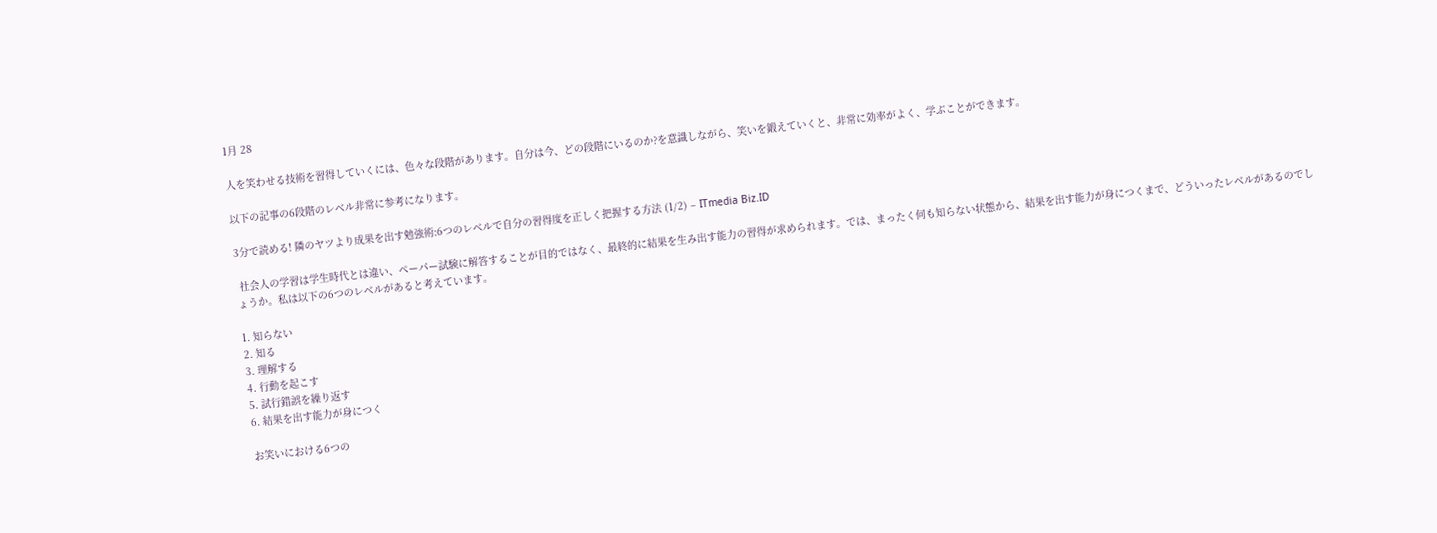1月 28

人を笑わせる技術を習得していくには、色々な段階があります。自分は今、どの段階にいるのか?を意識しながら、笑いを鍛えていくと、非常に効率がよく、学ぶことができます。

以下の記事の6段階のレベル非常に参考になります。

3分で読める! 隣のヤツより成果を出す勉強術:6つのレベルで自分の習得度を正しく把握する方法 (1/2) – ITmedia Biz.ID

 社会人の学習は学生時代とは違い、ペーパー試験に解答することが目的ではなく、最終的に結果を生み出す能力の習得が求められます。では、まったく何も知らない状態から、結果を出す能力が身につくまで、どういったレベルがあるのでしょうか。私は以下の6つのレベルがあると考えています。

1. 知らない
2. 知る
3. 理解する
4. 行動を起こす
5. 試行錯誤を繰り返す
6. 結果を出す能力が身につく

お笑いにおける6つの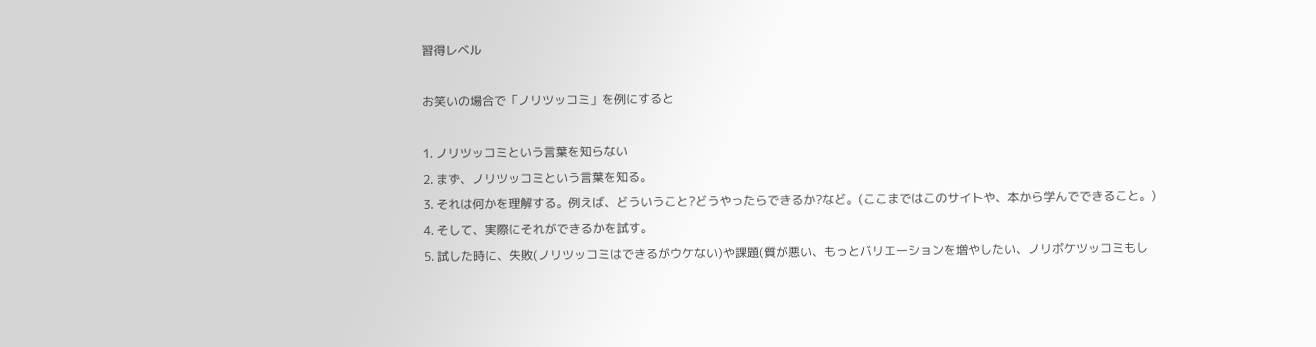習得レベル

お笑いの場合で「ノリツッコミ」を例にすると

1. ノリツッコミという言葉を知らない
2. まず、ノリツッコミという言葉を知る。
3. それは何かを理解する。例えば、どういうこと?どうやったらできるか?など。(ここまではこのサイトや、本から学んでできること。)
4. そして、実際にそれができるかを試す。
5. 試した時に、失敗(ノリツッコミはできるがウケない)や課題(質が悪い、もっとバリエーションを増やしたい、ノリボケツッコミもし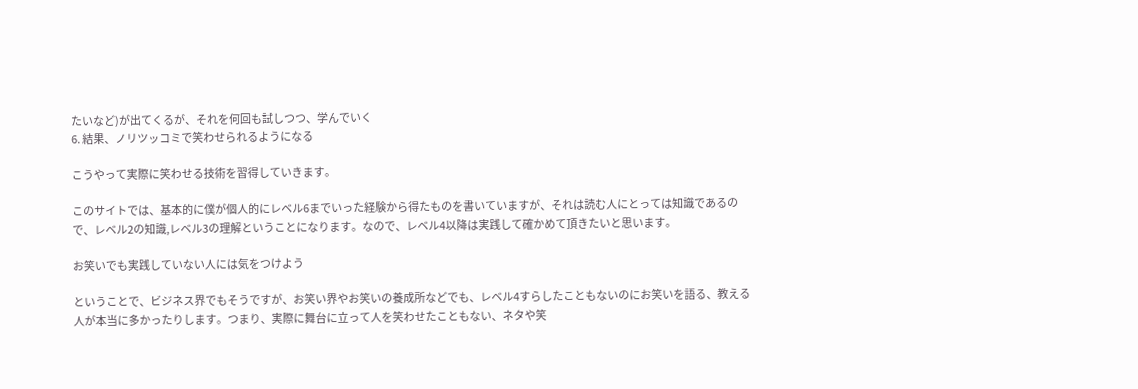たいなど)が出てくるが、それを何回も試しつつ、学んでいく
6. 結果、ノリツッコミで笑わせられるようになる

こうやって実際に笑わせる技術を習得していきます。

このサイトでは、基本的に僕が個人的にレベル6までいった経験から得たものを書いていますが、それは読む人にとっては知識であるので、レベル2の知識,レベル3の理解ということになります。なので、レベル4以降は実践して確かめて頂きたいと思います。

お笑いでも実践していない人には気をつけよう

ということで、ビジネス界でもそうですが、お笑い界やお笑いの養成所などでも、レベル4すらしたこともないのにお笑いを語る、教える人が本当に多かったりします。つまり、実際に舞台に立って人を笑わせたこともない、ネタや笑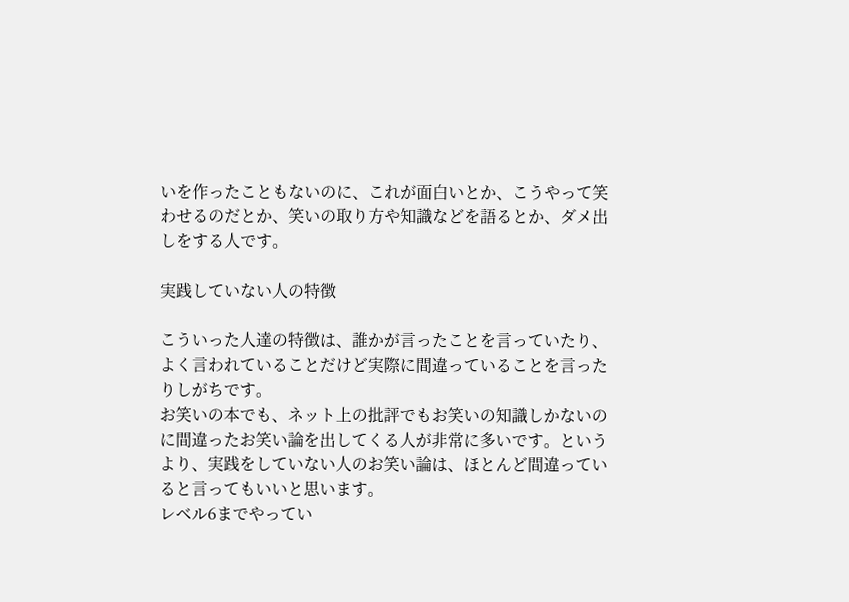いを作ったこともないのに、これが面白いとか、こうやって笑わせるのだとか、笑いの取り方や知識などを語るとか、ダメ出しをする人です。

実践していない人の特徴

こういった人達の特徴は、誰かが言ったことを言っていたり、よく言われていることだけど実際に間違っていることを言ったりしがちです。
お笑いの本でも、ネット上の批評でもお笑いの知識しかないのに間違ったお笑い論を出してくる人が非常に多いです。というより、実践をしていない人のお笑い論は、ほとんど間違っていると言ってもいいと思います。
レベル6までやってい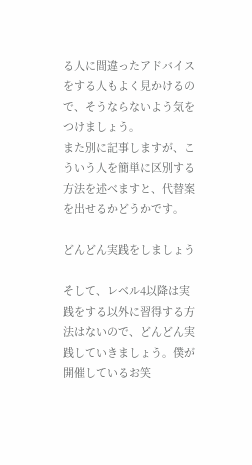る人に間違ったアドバイスをする人もよく見かけるので、そうならないよう気をつけましょう。
また別に記事しますが、こういう人を簡単に区別する方法を述べますと、代替案を出せるかどうかです。

どんどん実践をしましょう

そして、レベル4以降は実践をする以外に習得する方法はないので、どんどん実践していきましょう。僕が開催しているお笑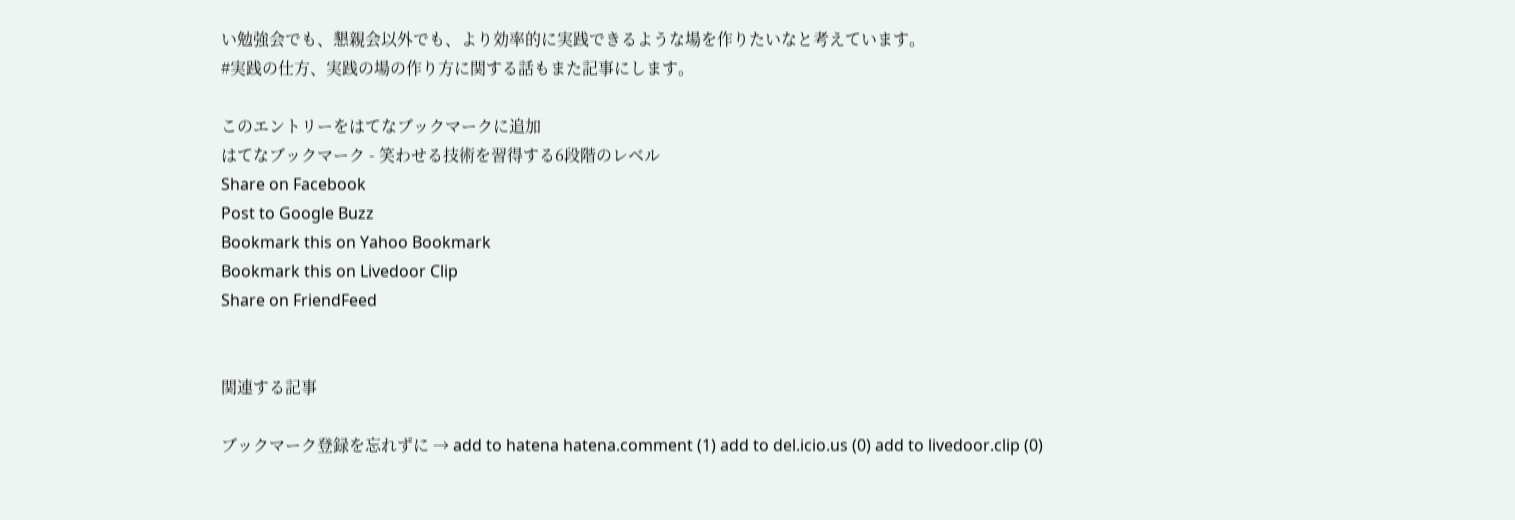い勉強会でも、懇親会以外でも、より効率的に実践できるような場を作りたいなと考えています。
#実践の仕方、実践の場の作り方に関する話もまた記事にします。

このエントリーをはてなブックマークに追加
はてなブックマーク - 笑わせる技術を習得する6段階のレベル
Share on Facebook
Post to Google Buzz
Bookmark this on Yahoo Bookmark
Bookmark this on Livedoor Clip
Share on FriendFeed


関連する記事

ブックマーク登録を忘れずに → add to hatena hatena.comment (1) add to del.icio.us (0) add to livedoor.clip (0)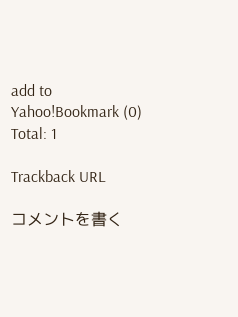add to Yahoo!Bookmark (0) Total: 1

Trackback URL

コメントを書く